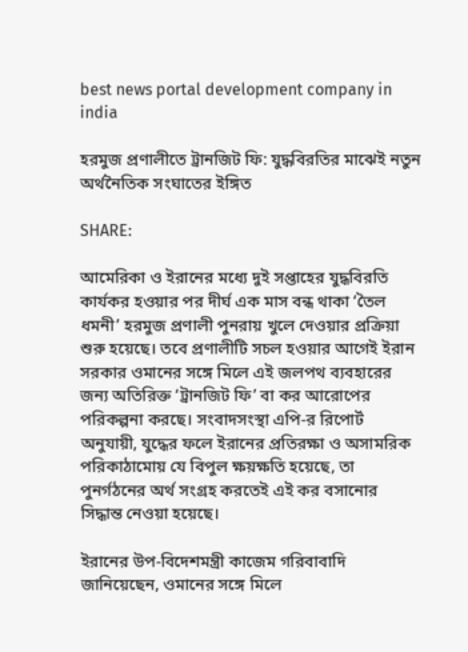best news portal development company in india

হরমুজ প্রণালীতে ট্রানজিট ফি: যুদ্ধবিরতির মাঝেই নতুন অর্থনৈতিক সংঘাতের ইঙ্গিত

SHARE:

আমেরিকা ও ইরানের মধ্যে দুই সপ্তাহের যুদ্ধবিরতি কার্যকর হওয়ার পর দীর্ঘ এক মাস বন্ধ থাকা ‘তৈল ধমনী’ হরমুজ প্রণালী পুনরায় খুলে দেওয়ার প্রক্রিয়া শুরু হয়েছে। তবে প্রণালীটি সচল হওয়ার আগেই ইরান সরকার ওমানের সঙ্গে মিলে এই জলপথ ব্যবহারের জন্য অতিরিক্ত ‘ট্রানজিট ফি’ বা কর আরোপের পরিকল্পনা করছে। সংবাদসংস্থা এপি-র রিপোর্ট অনুযায়ী, যুদ্ধের ফলে ইরানের প্রতিরক্ষা ও অসামরিক পরিকাঠামোয় যে বিপুল ক্ষয়ক্ষতি হয়েছে, তা পুনর্গঠনের অর্থ সংগ্রহ করতেই এই কর বসানোর সিদ্ধান্ত নেওয়া হয়েছে।

ইরানের উপ-বিদেশমন্ত্রী কাজেম গরিবাবাদি জানিয়েছেন, ওমানের সঙ্গে মিলে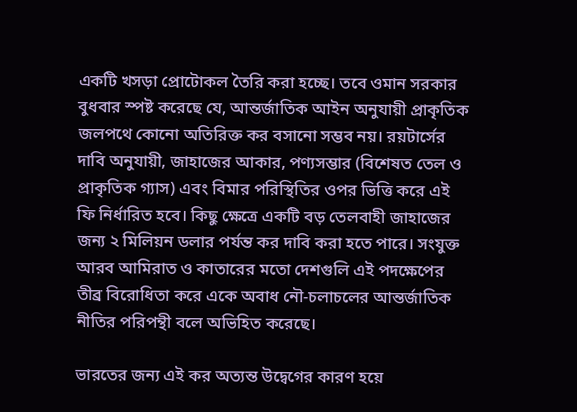একটি খসড়া প্রোটোকল তৈরি করা হচ্ছে। তবে ওমান সরকার বুধবার স্পষ্ট করেছে যে, আন্তর্জাতিক আইন অনুযায়ী প্রাকৃতিক জলপথে কোনো অতিরিক্ত কর বসানো সম্ভব নয়। রয়টার্সের দাবি অনুযায়ী, জাহাজের আকার, পণ্যসম্ভার (বিশেষত তেল ও প্রাকৃতিক গ্যাস) এবং বিমার পরিস্থিতির ওপর ভিত্তি করে এই ফি নির্ধারিত হবে। কিছু ক্ষেত্রে একটি বড় তেলবাহী জাহাজের জন্য ২ মিলিয়ন ডলার পর্যন্ত কর দাবি করা হতে পারে। সংযুক্ত আরব আমিরাত ও কাতারের মতো দেশগুলি এই পদক্ষেপের তীব্র বিরোধিতা করে একে অবাধ নৌ-চলাচলের আন্তর্জাতিক নীতির পরিপন্থী বলে অভিহিত করেছে।

ভারতের জন্য এই কর অত্যন্ত উদ্বেগের কারণ হয়ে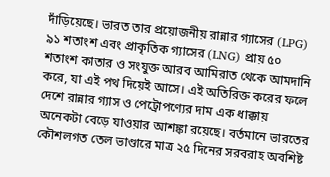দাঁড়িয়েছে। ভারত তার প্রয়োজনীয় রান্নার গ্যাসের (LPG) ৯১ শতাংশ এবং প্রাকৃতিক গ্যাসের (LNG) প্রায় ৫০ শতাংশ কাতার ও সংযুক্ত আরব আমিরাত থেকে আমদানি করে, যা এই পথ দিয়েই আসে। এই অতিরিক্ত করের ফলে দেশে রান্নার গ্যাস ও পেট্রোপণ্যের দাম এক ধাক্কায় অনেকটা বেড়ে যাওয়ার আশঙ্কা রয়েছে। বর্তমানে ভারতের কৌশলগত তেল ভাণ্ডারে মাত্র ২৫ দিনের সরবরাহ অবশিষ্ট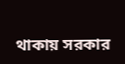থাকায় সরকার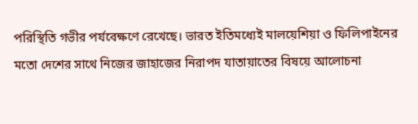পরিস্থিতি গভীর পর্যবেক্ষণে রেখেছে। ভারত ইতিমধ্যেই মালয়েশিয়া ও ফিলিপাইনের মতো দেশের সাথে নিজের জাহাজের নিরাপদ যাতায়াতের বিষয়ে আলোচনা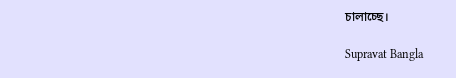চালাচ্ছে।

Supravat Bangla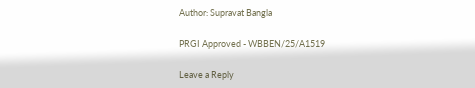Author: Supravat Bangla

PRGI Approved - WBBEN/25/A1519

Leave a Reply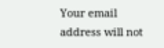Your email address will not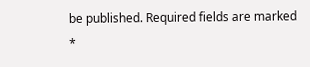be published. Required fields are marked *